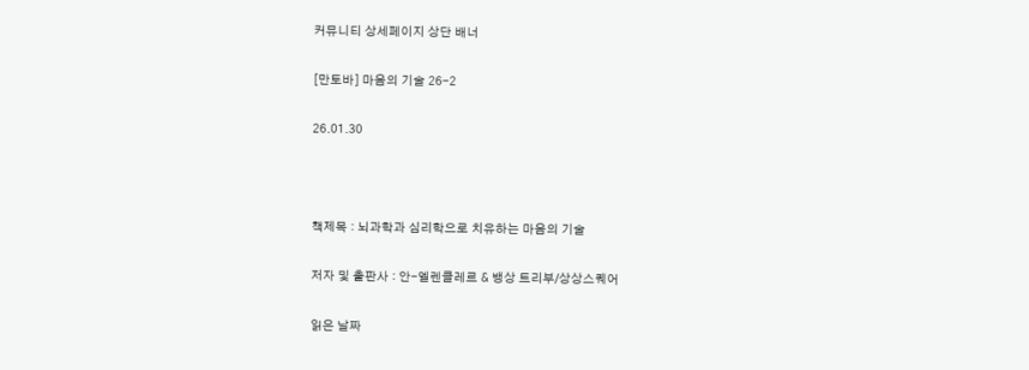커뮤니티 상세페이지 상단 배너

[만토바] 마음의 기술 26-2

26.01.30



책제목 : 뇌과학과 심리학으로 치유하는 마음의 기술

저자 및 출판사 : 안-엘렌클레르 & 뱅상 트리부/상상스퀘어

읽은 날짜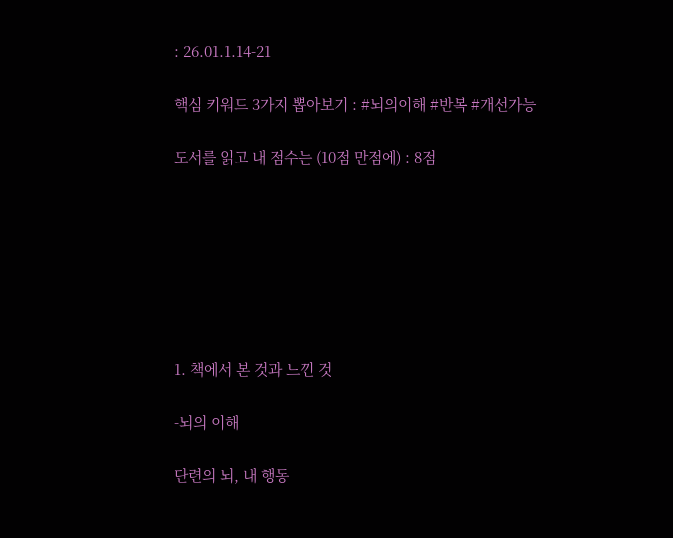: 26.01.1.14-21

핵심 키워드 3가지 뽑아보기 : #뇌의이해 #반복 #개선가능

도서를 읽고 내 점수는 (10점 만점에) : 8점







1. 책에서 본 것과 느낀 것

-뇌의 이해

단련의 뇌, 내 행동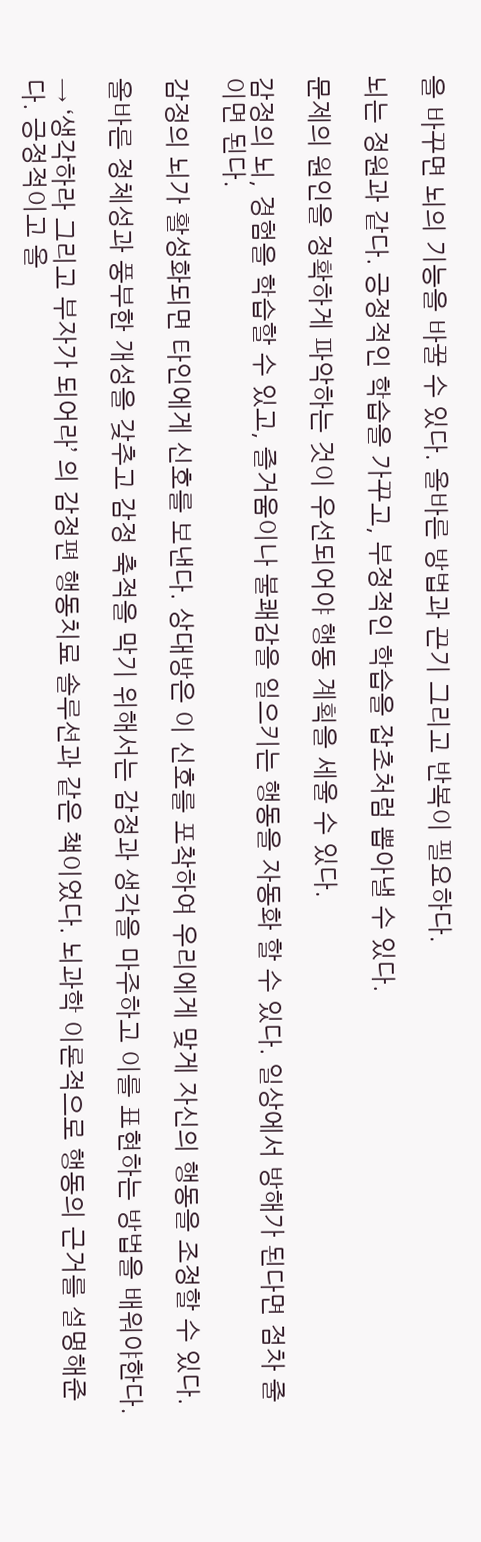을 바꾸면 뇌의 기능을 바꿀 수 있다. 올바른 방법과 끈기 그리고 반복이 필요하다.

뇌는 정원과 같다. 긍정적인 학습을 가꾸고, 부정적인 학습을 잡초처럼 뽑아낼 수 있다.

문제의 원인을 정확하게 파악하는 것이 우선되어야 행동 계획을 세울 수 있다.

감정의 뇌, 경험을 학습할 수 있고, 즐거움이나 불쾌감을 일으키는 행동을 자동화 할 수 있다. 일상에서 방해가 된다면 점차 줄이면 된다.

감정의 뇌가 활성화되면 타인에게 신호를 보낸다. 상대방은 이 신호를 포착하여 우리에게 맞게 자신의 행동을 조정할 수 있다.

올바른 정체성과 풍부한 개성을 갖추고 감정 축적을 막기 위해서는 감정과 생각을 마주하고 이를 표현하는 방법을 배워야한다.

→ ‘생각하라 그리고 부자가 되어라’ 의 감정편 행동치료 솔루션과 같은 책이었다. 뇌과학 이론적으로 행동의 근거를 설명해준다. 긍정적이고 올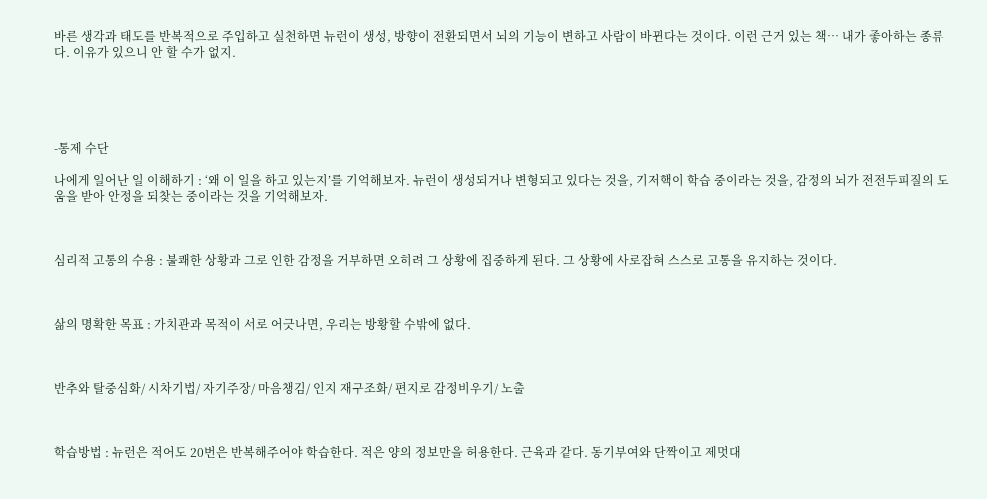바른 생각과 태도를 반복적으로 주입하고 실천하면 뉴런이 생성, 방향이 전환되면서 뇌의 기능이 변하고 사람이 바뀐다는 것이다. 이런 근거 있는 책… 내가 좋아하는 종류다. 이유가 있으니 안 할 수가 없지.





-통제 수단

나에게 일어난 일 이해하기 : ‘왜 이 일을 하고 있는지’를 기억해보자. 뉴런이 생성되거나 변형되고 있다는 것을, 기저핵이 학습 중이라는 것을, 감정의 뇌가 전전두피질의 도움을 받아 안정을 되찾는 중이라는 것을 기억해보자.



심리적 고통의 수용 : 불쾌한 상황과 그로 인한 감정을 거부하면 오히려 그 상황에 집중하게 된다. 그 상황에 사로잡혀 스스로 고통을 유지하는 것이다.



삶의 명확한 목표 : 가치관과 목적이 서로 어긋나면, 우리는 방황할 수밖에 없다.



반추와 탈중심화/ 시차기법/ 자기주장/ 마음챙김/ 인지 재구조화/ 편지로 감정비우기/ 노출



학습방법 : 뉴런은 적어도 20번은 반복해주어야 학습한다. 적은 양의 정보만을 허용한다. 근육과 같다. 동기부여와 단짝이고 제멋대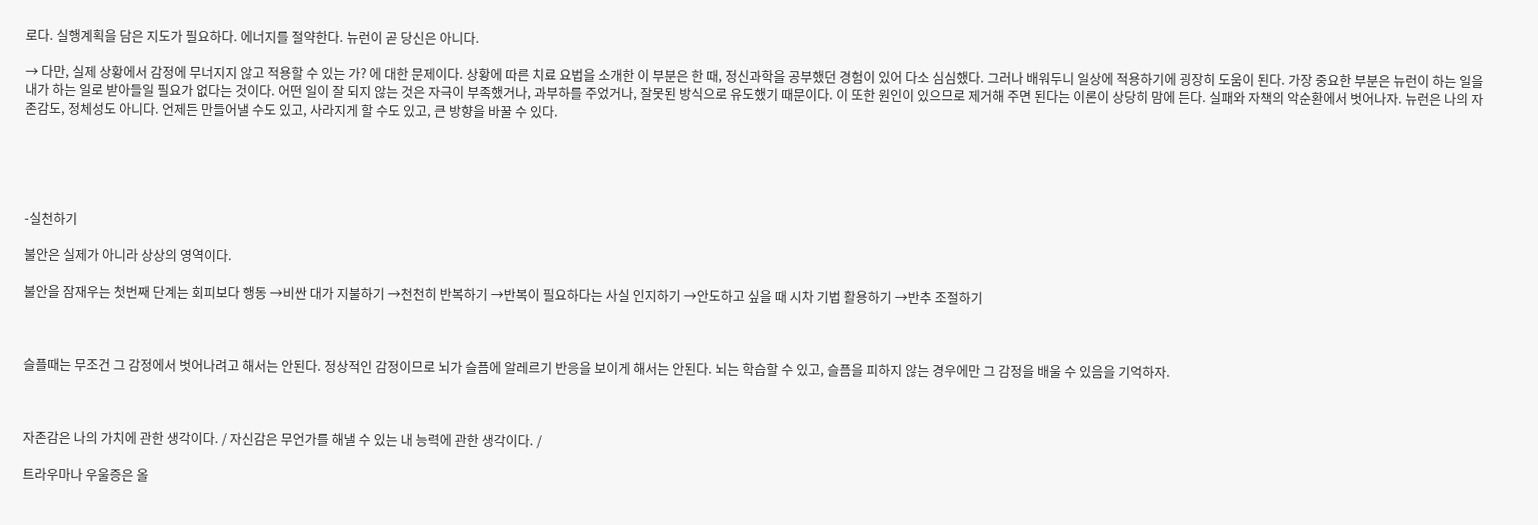로다. 실행계획을 담은 지도가 필요하다. 에너지를 절약한다. 뉴런이 곧 당신은 아니다.

→ 다만, 실제 상황에서 감정에 무너지지 않고 적용할 수 있는 가? 에 대한 문제이다. 상황에 따른 치료 요법을 소개한 이 부분은 한 때, 정신과학을 공부했던 경험이 있어 다소 심심했다. 그러나 배워두니 일상에 적용하기에 굉장히 도움이 된다. 가장 중요한 부분은 뉴런이 하는 일을 내가 하는 일로 받아들일 필요가 없다는 것이다. 어떤 일이 잘 되지 않는 것은 자극이 부족했거나, 과부하를 주었거나, 잘못된 방식으로 유도했기 때문이다. 이 또한 원인이 있으므로 제거해 주면 된다는 이론이 상당히 맘에 든다. 실패와 자책의 악순환에서 벗어나자. 뉴런은 나의 자존감도, 정체성도 아니다. 언제든 만들어낼 수도 있고, 사라지게 할 수도 있고, 큰 방향을 바꿀 수 있다.





-실천하기

불안은 실제가 아니라 상상의 영역이다.

불안을 잠재우는 첫번째 단계는 회피보다 행동 →비싼 대가 지불하기 →천천히 반복하기 →반복이 필요하다는 사실 인지하기 →안도하고 싶을 때 시차 기법 활용하기 →반추 조절하기



슬플때는 무조건 그 감정에서 벗어나려고 해서는 안된다. 정상적인 감정이므로 뇌가 슬픔에 알레르기 반응을 보이게 해서는 안된다. 뇌는 학습할 수 있고, 슬픔을 피하지 않는 경우에만 그 감정을 배울 수 있음을 기억하자.



자존감은 나의 가치에 관한 생각이다. / 자신감은 무언가를 해낼 수 있는 내 능력에 관한 생각이다. /

트라우마나 우울증은 올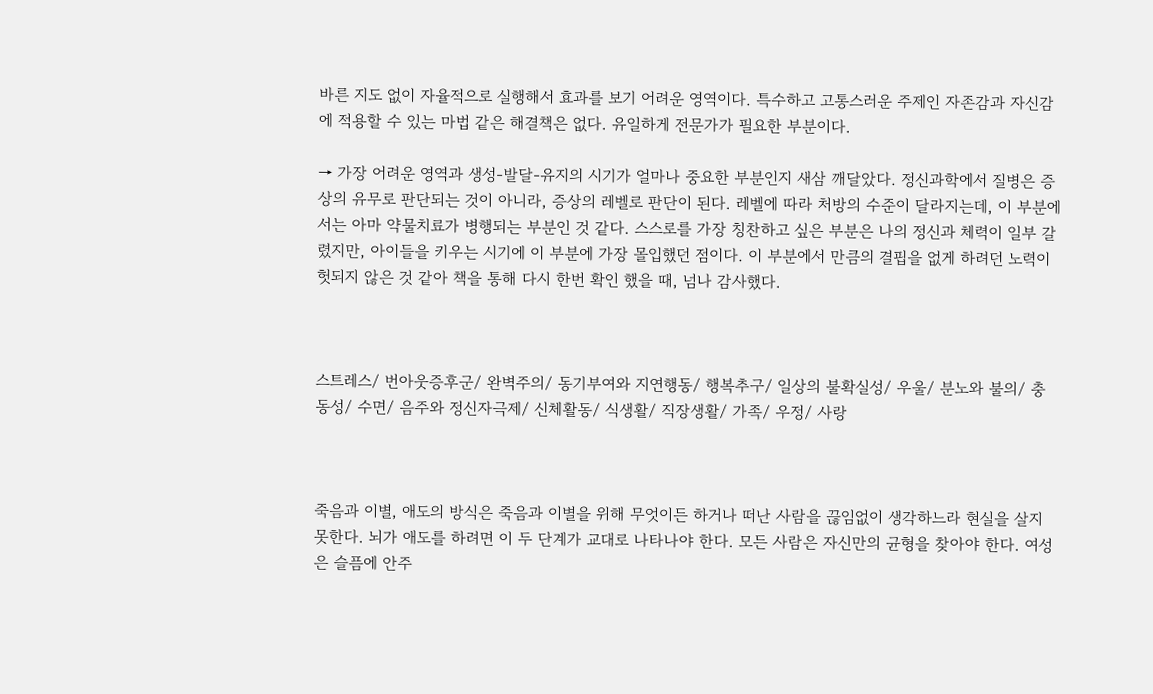바른 지도 없이 자율적으로 실행해서 효과를 보기 어려운 영역이다. 특수하고 고통스러운 주제인 자존감과 자신감에 적용할 수 있는 마법 같은 해결책은 없다. 유일하게 전문가가 필요한 부분이다.

→ 가장 어려운 영역과 생성-발달-유지의 시기가 얼마나 중요한 부분인지 새삼 깨달았다. 정신과학에서 질병은 증상의 유무로 판단되는 것이 아니라, 증상의 레벨로 판단이 된다. 레벨에 따라 처방의 수준이 달라지는데, 이 부분에서는 아마 약물치료가 병행되는 부분인 것 같다. 스스로를 가장 칭찬하고 싶은 부분은 나의 정신과 체력이 일부 갈렸지만, 아이들을 키우는 시기에 이 부분에 가장 몰입했던 점이다. 이 부분에서 만큼의 결핍을 없게 하려던 노력이 헛되지 않은 것 같아 책을 통해 다시 한번 확인 했을 때, 넘나 감사했다.



스트레스/ 번아웃증후군/ 완벽주의/ 동기부여와 지연행동/ 행복추구/ 일상의 불확실성/ 우울/ 분노와 불의/ 충동성/ 수면/ 음주와 정신자극제/ 신체활동/ 식생활/ 직장생활/ 가족/ 우정/ 사랑



죽음과 이별, 애도의 방식은 죽음과 이별을 위해 무엇이든 하거나 떠난 사람을 끊임없이 생각하느라 현실을 살지 못한다. 뇌가 애도를 하려면 이 두 단계가 교대로 나타나야 한다. 모든 사람은 자신만의 균형을 찾아야 한다. 여성은 슬픔에 안주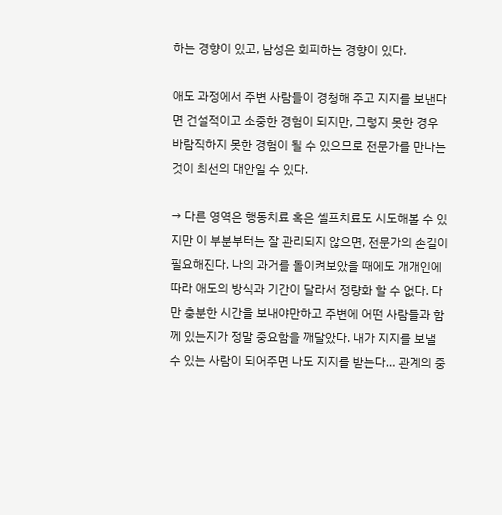하는 경향이 있고, 남성은 회피하는 경향이 있다.

애도 과정에서 주변 사람들이 경청해 주고 지지를 보낸다면 건설적이고 소중한 경험이 되지만, 그렇지 못한 경우 바람직하지 못한 경험이 될 수 있으므로 전문가를 만나는 것이 최선의 대안일 수 있다.

→ 다른 영역은 행동치료 혹은 셀프치료도 시도해볼 수 있지만 이 부분부터는 잘 관리되지 않으면, 전문가의 손길이 필요해진다. 나의 과거를 돌이켜보았을 때에도 개개인에 따라 애도의 방식과 기간이 달라서 정량화 할 수 없다. 다만 충분한 시간을 보내야만하고 주변에 어떤 사람들과 함께 있는지가 정말 중요함을 깨달았다. 내가 지지를 보낼 수 있는 사람이 되어주면 나도 지지를 받는다… 관계의 중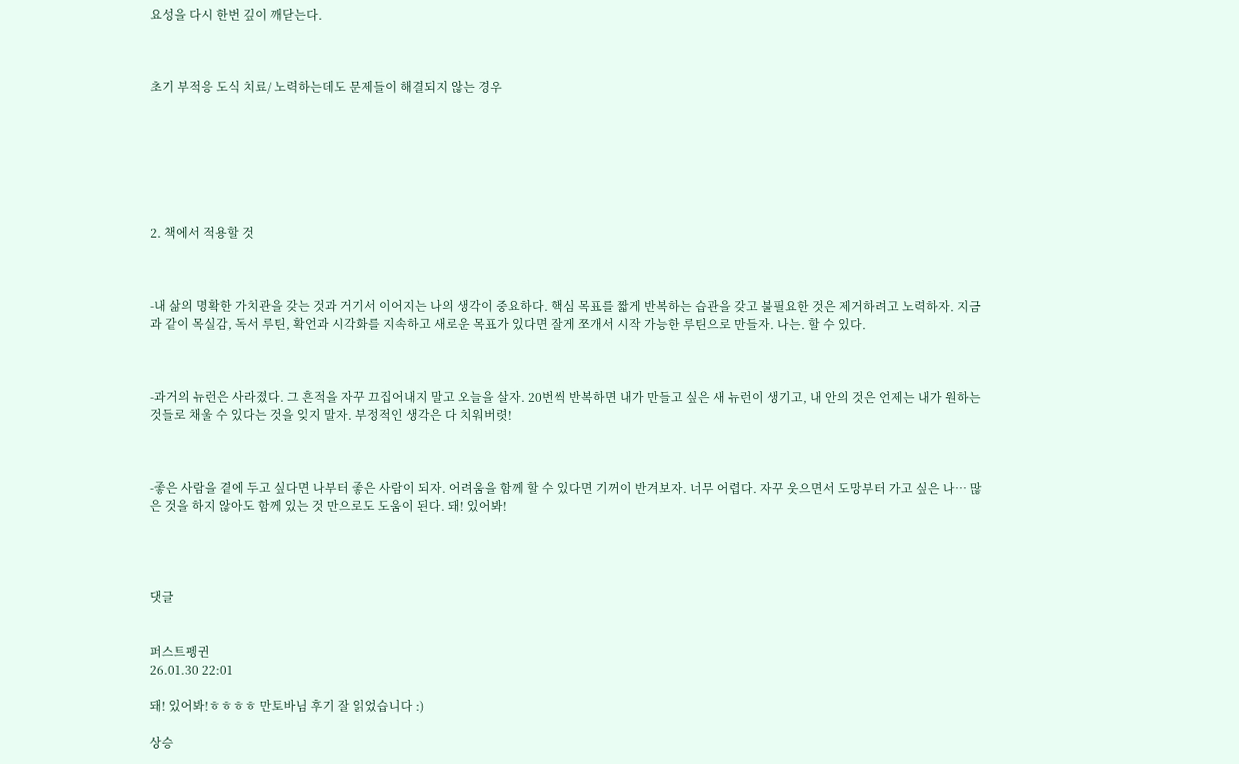요성을 다시 한번 깊이 깨닫는다.



초기 부적응 도식 치료/ 노력하는데도 문제들이 해결되지 않는 경우







2. 책에서 적용할 것



-내 삶의 명확한 가치관을 갖는 것과 거기서 이어지는 나의 생각이 중요하다. 핵심 목표를 짧게 반복하는 습관을 갖고 불필요한 것은 제거하려고 노력하자. 지금과 같이 목실감, 독서 루틴, 확언과 시각화를 지속하고 새로운 목표가 있다면 잘게 쪼개서 시작 가능한 루틴으로 만들자. 나는. 할 수 있다.



-과거의 뉴런은 사라졌다. 그 흔적을 자꾸 끄집어내지 말고 오늘을 살자. 20번씩 반복하면 내가 만들고 싶은 새 뉴런이 생기고, 내 안의 것은 언제는 내가 원하는 것들로 채울 수 있다는 것을 잊지 말자. 부정적인 생각은 다 치워버렷!



-좋은 사람을 곁에 두고 싶다면 나부터 좋은 사람이 되자. 어려움을 함께 할 수 있다면 기꺼이 반겨보자. 너무 어렵다. 자꾸 웃으면서 도망부터 가고 싶은 나… 많은 것을 하지 않아도 함께 있는 것 만으로도 도움이 된다. 돼! 있어봐!




댓글


퍼스트펭귄
26.01.30 22:01

돼! 있어봐!ㅎㅎㅎㅎ 만토바님 후기 잘 읽었습니다 :)

상승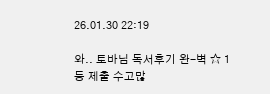26.01.30 22:19

와.. 토바님 독서후기 완-벽 ☆ 1등 제출 수고많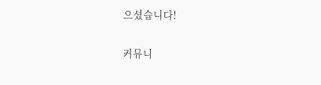으셨습니다!

커뮤니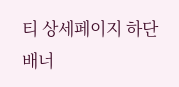티 상세페이지 하단 배너